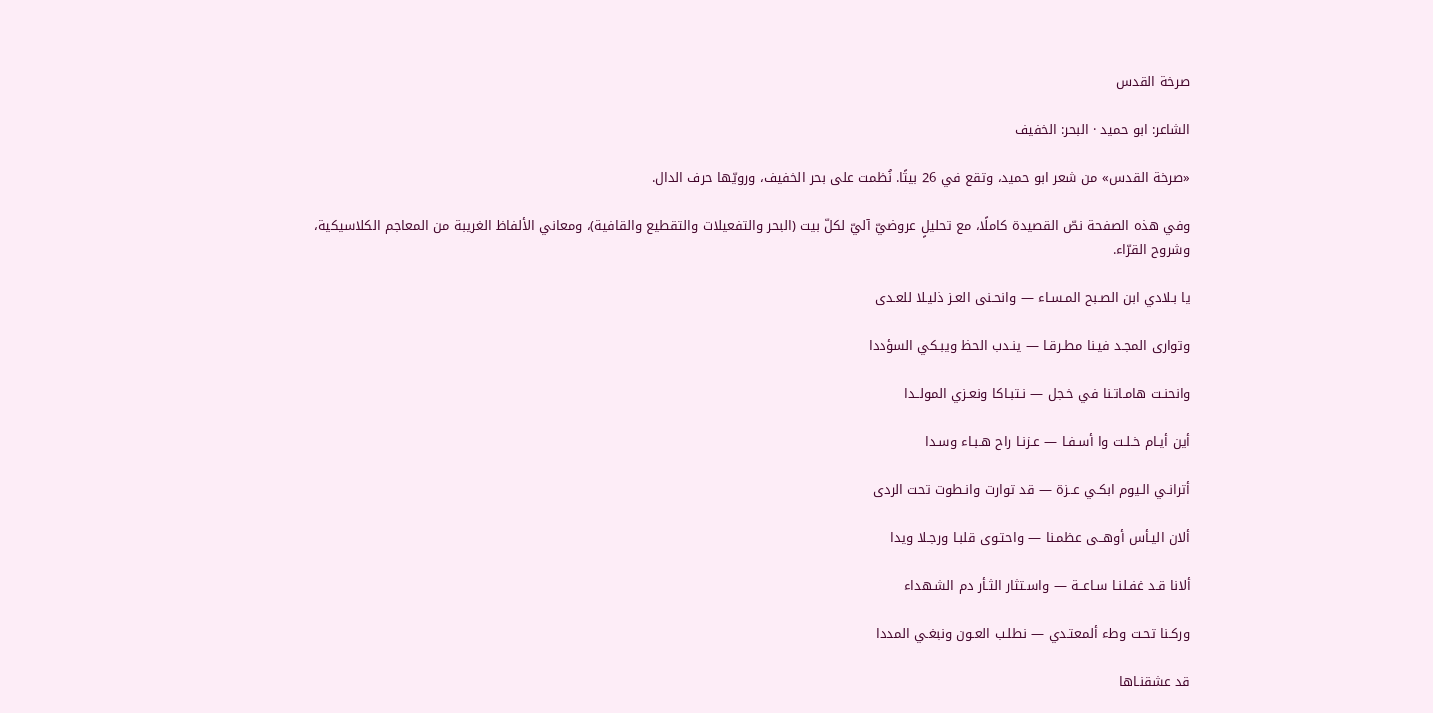صرخة القدس

الشاعر: ابو حميد · البحر: الخفيف

«صرخة القدس» من شعر ابو حميد، وتقع في 26 بيتًا. نُظمت على بحر الخفيف، ورويّها حرف الدال.

وفي هذه الصفحة نصّ القصيدة كاملًا، مع تحليلٍ عروضيّ آليّ لكلّ بيت (البحر والتفعيلات والتقطيع والقافية)، ومعاني الألفاظ الغريبة من المعاجم الكلاسيكية، وشروح القرّاء.

يا بـلادي ابن الصـبح المـسـاء — وانحـنى العـز ذليـلا للعـدى

وتوارى المجـد فيـنا مطـرقـا — ينـدب الحظ ويبـكي السؤددا

وانحنـت هامـاتـنا في خـجل — نـتبـاكا ونعـزي المولــدا

أين أيـام خـلـت وا أسـفـا — عـزنـا راح هـبـاء وسـدا

أترانـي الـيوم ابكـي عــزة — قد توارت وانـطوت تحت الردى

ألان اليـأس أوهــى عظمـنا — واحتـوى قلبـا ورجـلا ويدا

ألانا قـد غفـلنـا سـاعــة — واسـتثار الثـأر دم الشـهداء

وركـنا تحـت وطء ألمعتـدي — نطلـب العـون ونبغـي المددا

قد عشقنـاها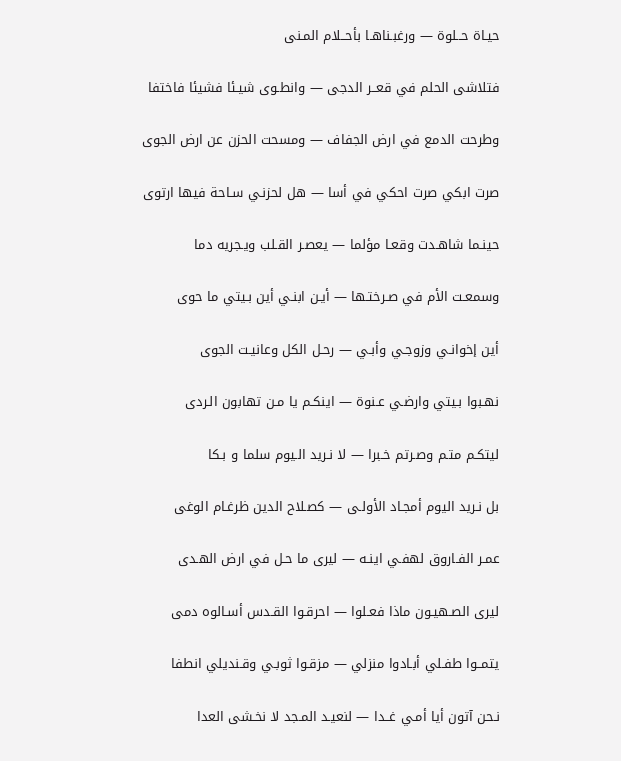حيـاة حــلوة — ورغبـناهـا بأحــلام المـنى

فتلاشى الحلم في قعــر الدجى — وانطـوى شيـئا فشيئا فاختفا

وطرحت الدمع في ارض الجفاف — ومسحت الحزن عن ارض الجوى

صرت ابكي صرت احكي في أسا — هل لحزنـي سـاحة فيها ارتوى

حينـما شاهـدت وقعـا مؤلما — يعصـر القـلب ويـجريه دما

وسمعـت الأم في صـرختـها — أيـن ابنـي أين بـيتي ما حوى

أين إخوانـي وزوجـي وأبـي — رحـل الكل وعانيـت الجوى

نهـبوا بـيتي وارضـي عـنوة — اينكـم يا مـن تهابون الـردى

ليتكـم متـم وصـرتم خـبرا — لا نـريد الـيوم سلما و بـكا

بل نـريد اليوم أمجـاد الأولـى — كصـلاح الدين ظرغـام الوغى

عمـر الفـاروق لهفـي اينـه — ليرى ما حـل في ارض الهـدى

ليرى الصـهيـون ماذا فعـلوا — احرقـوا القـدس أسـالوه دمى

يتمــوا طفـلي أبـادوا منزلي — مزقـوا ثوبـي وقـنديلي انطفا

نـحن آتون أيا أمـي غــدا — لنعيـد المـجد لا نخـشى العدا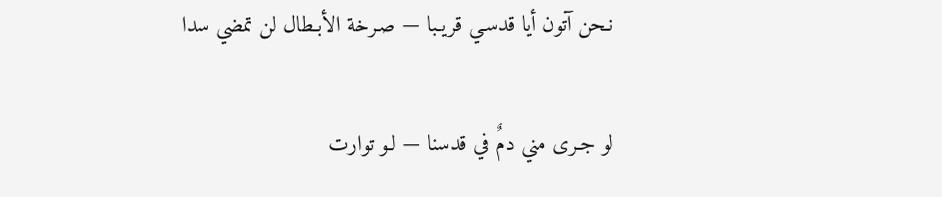نـحن آتون أيا قدسـي قريـبا — صـرخة الأبـطال لن تمضي سدا

لو جـرى مني دمٌ في قدسنا — لـو توارت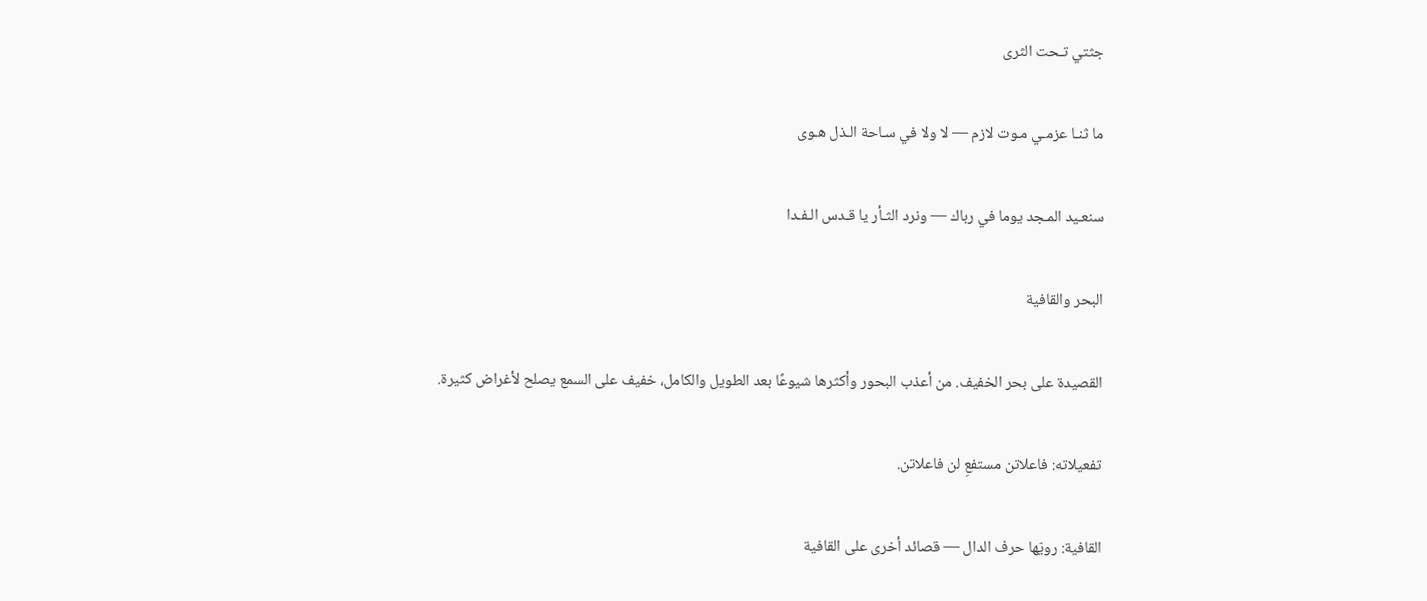جثتي تـحت الثرى

ما ثنـا عزمـي مـوت لازم — لا ولا في سـاحة الـذل هـوى

سنعـيد المـجد يوما في رباك — ونرد الثـأر يا قـدس الـفـدا

البحر والقافية

القصيدة على بحر الخفيف. من أعذب البحور وأكثرها شيوعًا بعد الطويل والكامل، خفيف على السمع يصلح لأغراض كثيرة.

تفعيلاته: فاعلاتن مستفعِ لن فاعلاتن.

القافية: رويّها حرف الدال — قصائد أخرى على القافية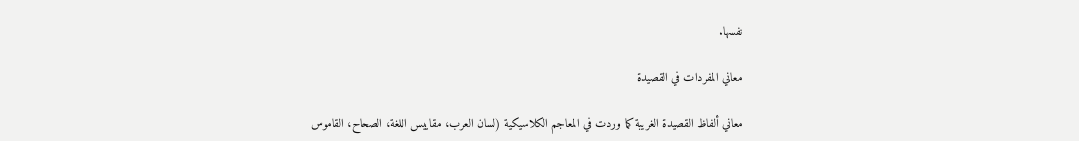نفسها.

معاني المفردات في القصيدة

معاني ألفاظ القصيدة الغريبة كما وردت في المعاجم الكلاسيكية (لسان العرب، مقاييس اللغة، الصحاح، القاموس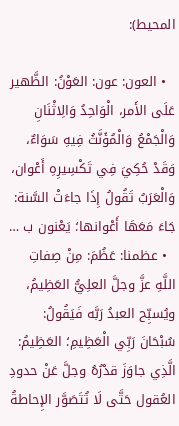المحيط):

  • العون: عون: العَوْنُ: الظَّهير عَلَى الأَمر، الْوَاحِدُ وَالِاثْنَانِ وَالْجَمْعُ وَالْمُؤَنَّثُ فِيهِ سَوَاءٌ، وَقَدْ حُكِيَ فِي تَكْسِيرِهِ أَعْوان، وَالْعَرَبُ تَقُولُ إِذَا جاءَتْ السَّنة: جَاءَ مَعَهَا أَعْوانها؛ يَعْنون ب …
  • عظمنا: عَظُمَ: مِنْ صِفاتِ اللَّهِ عزَّ وجلَّ العلِيُّ العَظِيمُ، ويُسبِّح العبدُ رَبَّه فَيَقُولُ: سُبْحَانَ رَبِّي الْعَظِيمِ؛ العَظِيمُ: الَّذِي جاوَزَ قدْرُهُ وجلَّ عَنْ حدودِ العُقول حَتَّى لَا تُتَصَوَّر الإِحاطةُ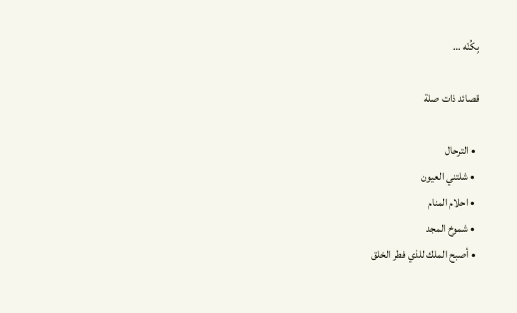بِكُنْه …

قصائد ذات صلة

  • الترحال
  • شلتني العيون
  • احلام المنام
  • شموخ المجد
  • أصبح الملك للذي فطر الخلق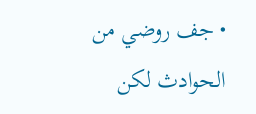• جف روضي من الحوادث لكن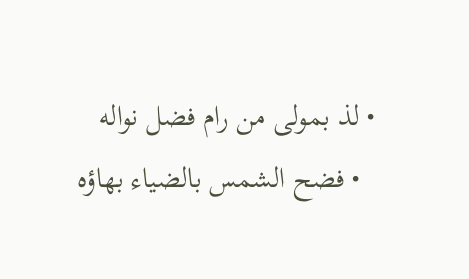• لذ بمولى من رام فضل نواله
  • فضح الشمس بالضياء بهاؤه